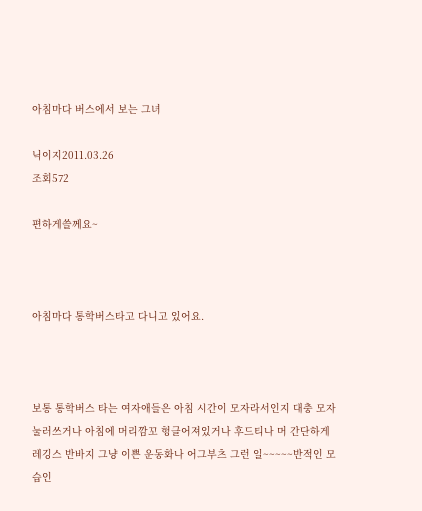아침마다 버스에서 보는 그녀

닉이지2011.03.26
조회572

편하게쓸께요~



아침마다 통학버스타고 다니고 있어요.



보통 통학버스 타는 여자애들은 아침 시간이 모자라서인지 대충 모자 눌러쓰거나 아침에 머리깜꼬 헝클어져있거나 후드티나 머 간단하게 레깅스 반바지 그냥 이쁜 운동화나 어그부츠 그런 일~~~~~반적인 모습인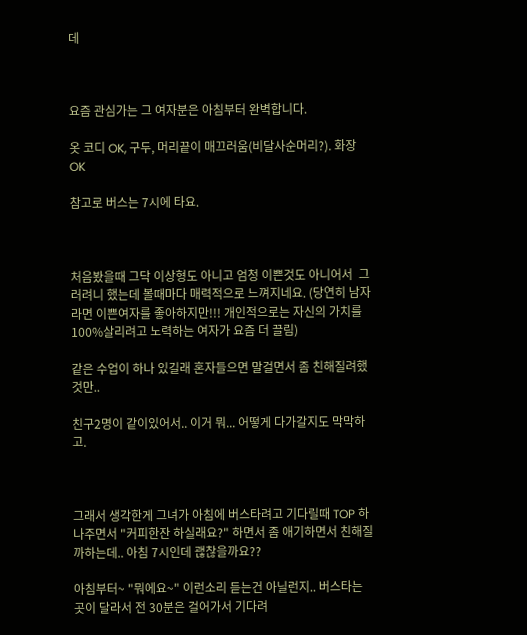데



요즘 관심가는 그 여자분은 아침부터 완벽합니다.

옷 코디 OK, 구두, 머리끝이 매끄러움(비달사순머리?). 화장OK

참고로 버스는 7시에 타요.



처음봤을때 그닥 이상형도 아니고 엄청 이쁜것도 아니어서  그러려니 했는데 볼때마다 매력적으로 느껴지네요. (당연히 남자라면 이쁜여자를 좋아하지만!!! 개인적으로는 자신의 가치를 100%살리려고 노력하는 여자가 요즘 더 끌림)

같은 수업이 하나 있길래 혼자들으면 말걸면서 좀 친해질려했것만..

친구2명이 같이있어서.. 이거 뭐... 어떻게 다가갈지도 막막하고.



그래서 생각한게 그녀가 아침에 버스타려고 기다릴때 TOP 하나주면서 "커피한잔 하실래요?" 하면서 좀 애기하면서 친해질까하는데.. 아침 7시인데 괞찮을까요??

아침부터~ "뭐에요~" 이런소리 듣는건 아닐런지.. 버스타는 곳이 달라서 전 30분은 걸어가서 기다려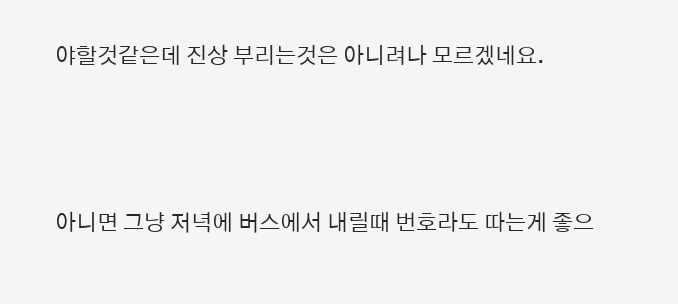야할것같은데 진상 부리는것은 아니려나 모르겠네요.



아니면 그냥 저녁에 버스에서 내릴때 번호라도 따는게 좋으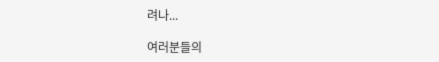려나...

여러분들의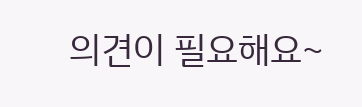의견이 필요해요~